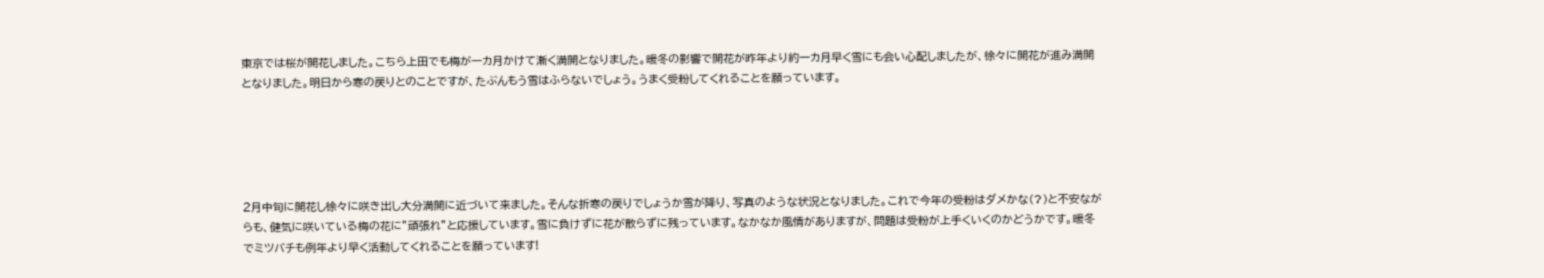東京では桜が開花しました。こちら上田でも梅が一カ月かけて漸く満開となりました。暖冬の影響で開花が昨年より約一カ月早く雪にも会い心配しましたが、徐々に開花が進み満開となりました。明日から寒の戻りとのことですが、たぶんもう雪はふらないでしょう。うまく受粉してくれることを願っています。





2月中旬に開花し徐々に咲き出し大分満開に近づいて来ました。そんな折寒の戻りでしょうか雪が降り、写真のような状況となりました。これで今年の受粉はダメかな(?)と不安ながらも、健気に咲いている梅の花に”頑張れ”と応援しています。雪に負けずに花が散らずに残っています。なかなか風情がありますが、問題は受粉が上手くいくのかどうかです。暖冬でミツバチも例年より早く活動してくれることを願っています!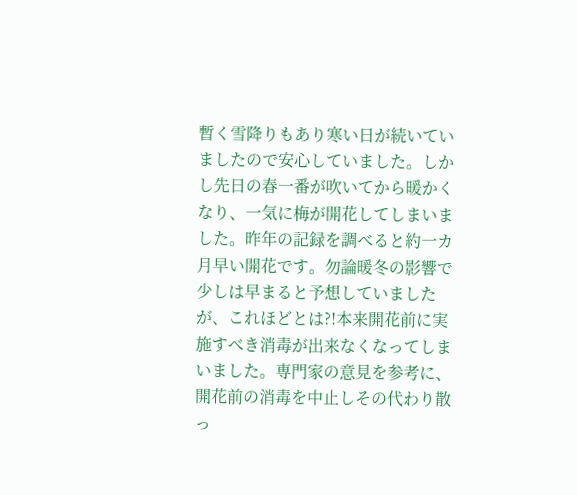暫く雪降りもあり寒い日が続いていましたので安心していました。しかし先日の春一番が吹いてから暖かくなり、一気に梅が開花してしまいました。昨年の記録を調べると約一カ月早い開花です。勿論暖冬の影響で少しは早まると予想していましたが、これほどとは?!本来開花前に実施すべき消毒が出来なくなってしまいました。専門家の意見を参考に、開花前の消毒を中止しその代わり散っ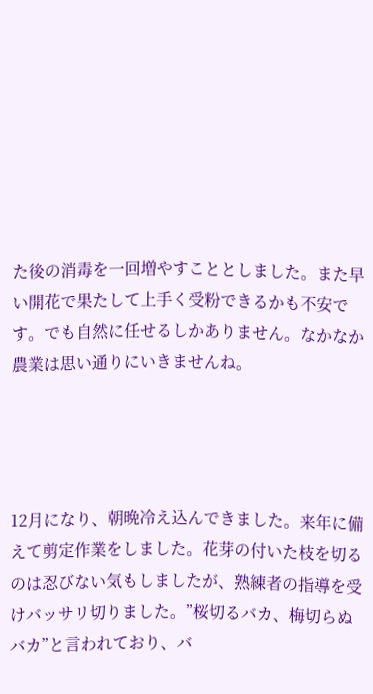た後の消毒を一回増やすこととしました。また早い開花で果たして上手く受粉できるかも不安です。でも自然に任せるしかありません。なかなか農業は思い通りにいきませんね。




12月になり、朝晩冷え込んできました。来年に備えて剪定作業をしました。花芽の付いた枝を切るのは忍びない気もしましたが、熟練者の指導を受けバッサリ切りました。”桜切るバカ、梅切らぬバカ”と言われており、バ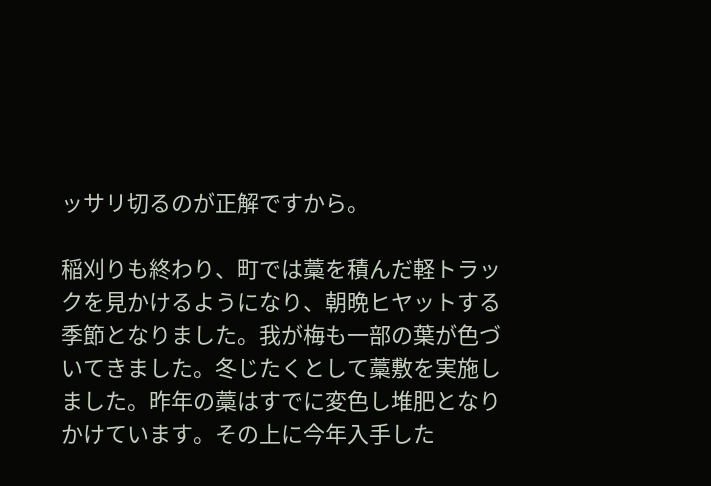ッサリ切るのが正解ですから。

稲刈りも終わり、町では藁を積んだ軽トラックを見かけるようになり、朝晩ヒヤットする季節となりました。我が梅も一部の葉が色づいてきました。冬じたくとして藁敷を実施しました。昨年の藁はすでに変色し堆肥となりかけています。その上に今年入手した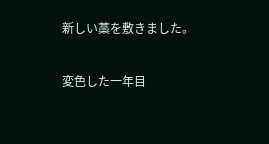新しい藁を敷きました。

変色した一年目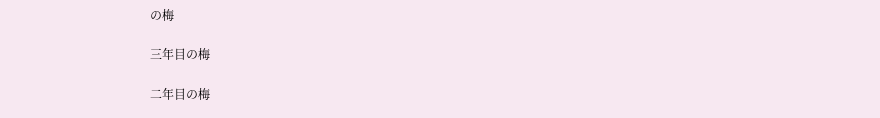の梅

三年目の梅

二年目の梅